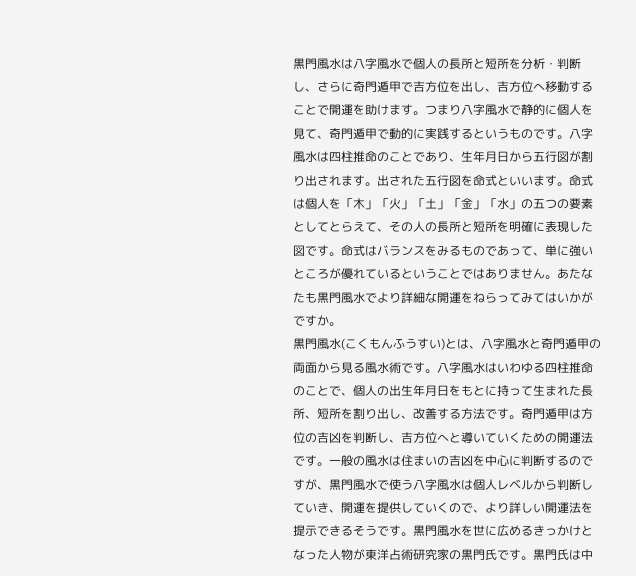黒門風水は八字風水で個人の長所と短所を分析・判断し、さらに奇門遁甲で吉方位を出し、吉方位へ移動することで開運を助けます。つまり八字風水で静的に個人を見て、奇門遁甲で動的に実践するというものです。八字風水は四柱推命のことであり、生年月日から五行図が割り出されます。出された五行図を命式といいます。命式は個人を「木」「火」「土」「金」「水」の五つの要素としてとらえて、その人の長所と短所を明確に表現した図です。命式はバランスをみるものであって、単に強いところが優れているということではありません。あたなたも黒門風水でより詳細な開運をねらってみてはいかがですか。
黒門風水(こくもんふうすい)とは、八字風水と奇門遁甲の両面から見る風水術です。八字風水はいわゆる四柱推命のことで、個人の出生年月日をもとに持って生まれた長所、短所を割り出し、改善する方法です。奇門遁甲は方位の吉凶を判断し、吉方位へと導いていくための開運法です。一般の風水は住まいの吉凶を中心に判断するのですが、黒門風水で使う八字風水は個人レベルから判断していき、開運を提供していくので、より詳しい開運法を提示できるそうです。黒門風水を世に広めるきっかけとなった人物が東洋占術研究家の黒門氏です。黒門氏は中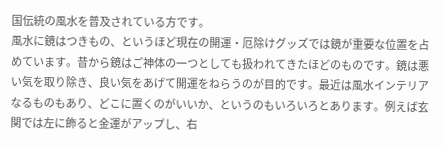国伝統の風水を普及されている方です。
風水に鏡はつきもの、というほど現在の開運・厄除けグッズでは鏡が重要な位置を占めています。昔から鏡はご神体の一つとしても扱われてきたほどのものです。鏡は悪い気を取り除き、良い気をあげて開運をねらうのが目的です。最近は風水インテリアなるものもあり、どこに置くのがいいか、というのもいろいろとあります。例えば玄関では左に飾ると金運がアップし、右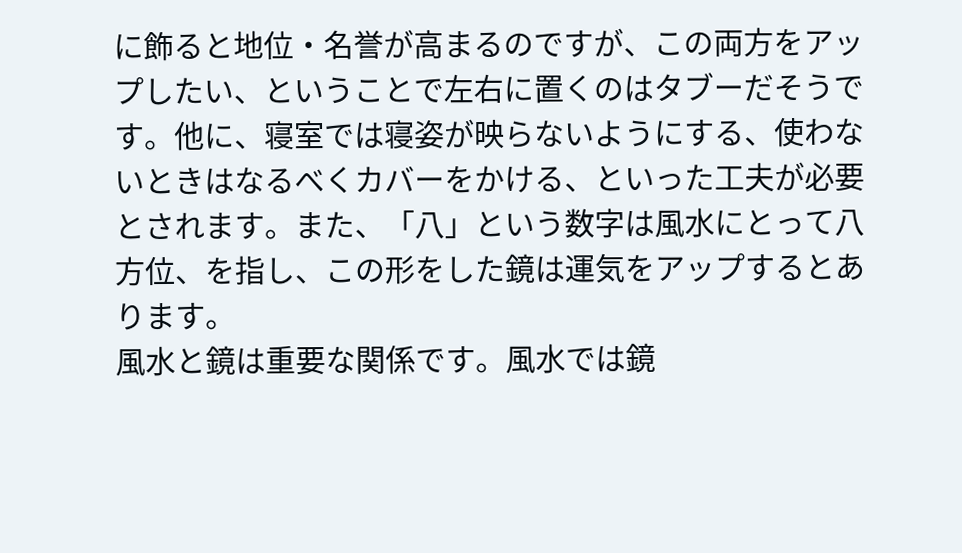に飾ると地位・名誉が高まるのですが、この両方をアップしたい、ということで左右に置くのはタブーだそうです。他に、寝室では寝姿が映らないようにする、使わないときはなるべくカバーをかける、といった工夫が必要とされます。また、「八」という数字は風水にとって八方位、を指し、この形をした鏡は運気をアップするとあります。
風水と鏡は重要な関係です。風水では鏡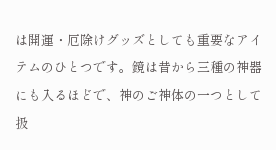は開運・厄除けグッズとしても重要なアイテムのひとつです。鏡は昔から三種の神器にも入るほどで、神のご神体の一つとして扱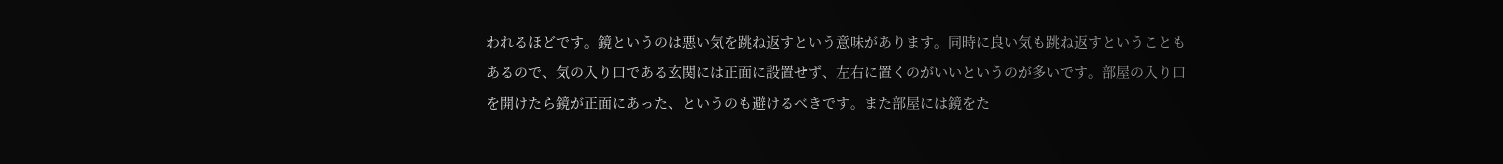われるほどです。鏡というのは悪い気を跳ね返すという意味があります。同時に良い気も跳ね返すということもあるので、気の入り口である玄関には正面に設置せず、左右に置くのがいいというのが多いです。部屋の入り口を開けたら鏡が正面にあった、というのも避けるべきです。また部屋には鏡をた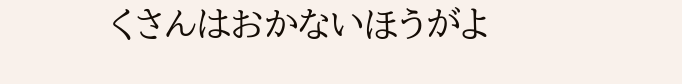くさんはおかないほうがよ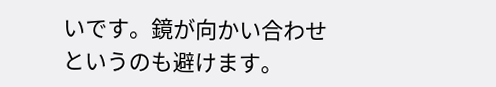いです。鏡が向かい合わせというのも避けます。